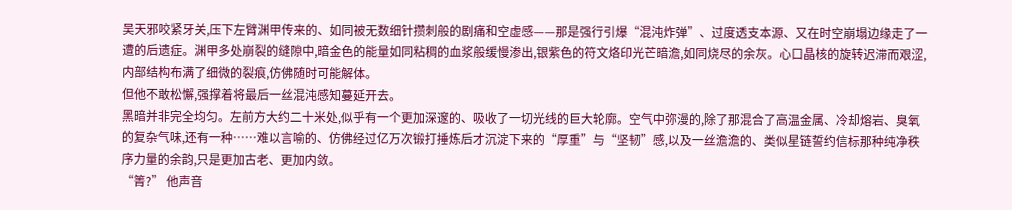吴天邪咬紧牙关,压下左臂渊甲传来的、如同被无数细针攒刺般的剧痛和空虚感——那是强行引爆“混沌炸弹”、过度透支本源、又在时空崩塌边缘走了一遭的后遗症。渊甲多处崩裂的缝隙中,暗金色的能量如同粘稠的血浆般缓慢渗出,银紫色的符文烙印光芒暗澹,如同烧尽的余灰。心口晶核的旋转迟滞而艰涩,内部结构布满了细微的裂痕,仿佛随时可能解体。
但他不敢松懈,强撑着将最后一丝混沌感知蔓延开去。
黑暗并非完全均匀。左前方大约二十米处,似乎有一个更加深邃的、吸收了一切光线的巨大轮廓。空气中弥漫的,除了那混合了高温金属、冷却熔岩、臭氧的复杂气味,还有一种……难以言喻的、仿佛经过亿万次锻打捶炼后才沉淀下来的“厚重”与“坚韧”感,以及一丝澹澹的、类似星链誓约信标那种纯净秩序力量的余韵,只是更加古老、更加内敛。
“箐?” 他声音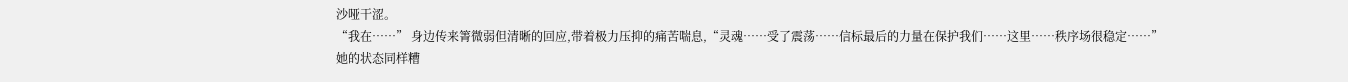沙哑干涩。
“我在……” 身边传来箐微弱但清晰的回应,带着极力压抑的痛苦喘息,“灵魂……受了震荡……信标最后的力量在保护我们……这里……秩序场很稳定……”
她的状态同样糟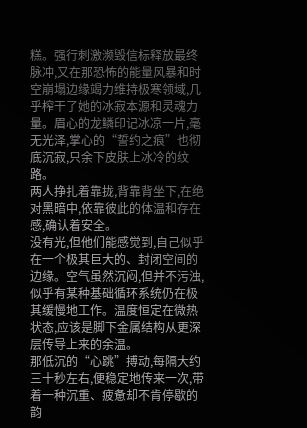糕。强行刺激濒毁信标释放最终脉冲,又在那恐怖的能量风暴和时空崩塌边缘竭力维持极寒领域,几乎榨干了她的冰寂本源和灵魂力量。眉心的龙鳞印记冰凉一片,毫无光泽,掌心的“誓约之痕”也彻底沉寂,只余下皮肤上冰冷的纹路。
两人挣扎着靠拢,背靠背坐下,在绝对黑暗中,依靠彼此的体温和存在感,确认着安全。
没有光,但他们能感觉到,自己似乎在一个极其巨大的、封闭空间的边缘。空气虽然沉闷,但并不污浊,似乎有某种基础循环系统仍在极其缓慢地工作。温度恒定在微热状态,应该是脚下金属结构从更深层传导上来的余温。
那低沉的“心跳”搏动,每隔大约三十秒左右,便稳定地传来一次,带着一种沉重、疲惫却不肯停歇的韵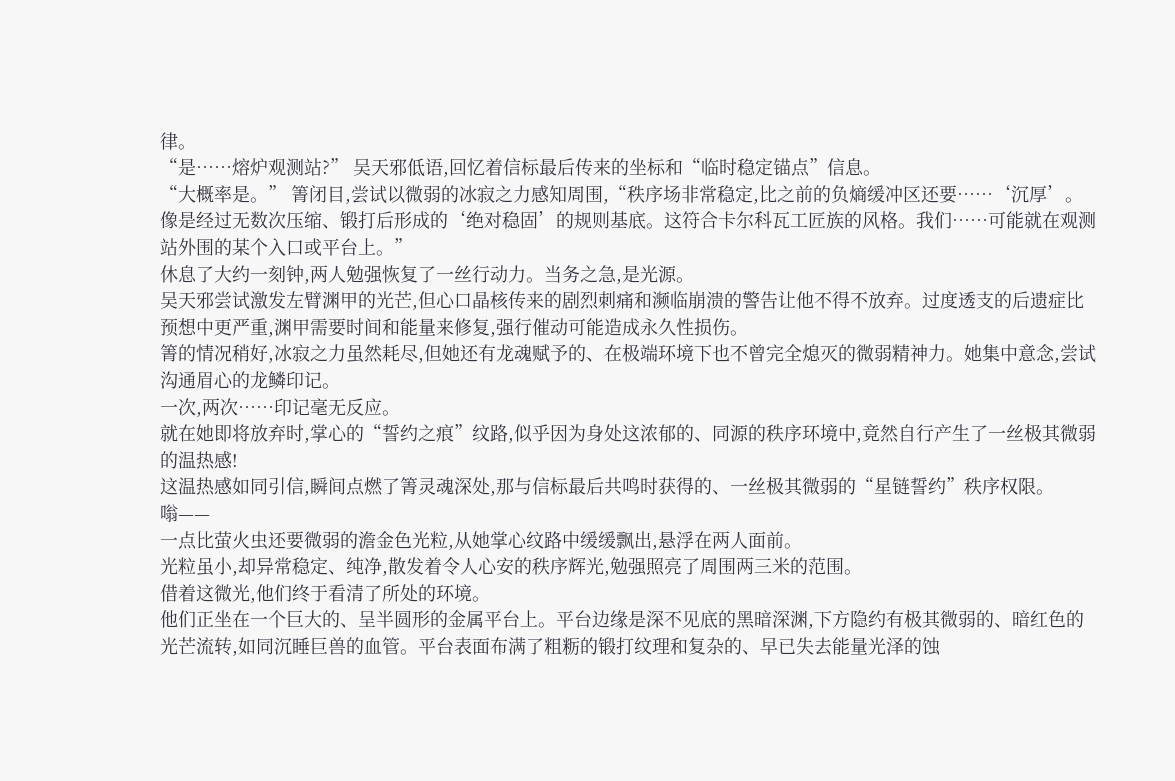律。
“是……熔炉观测站?” 吴天邪低语,回忆着信标最后传来的坐标和“临时稳定锚点”信息。
“大概率是。” 箐闭目,尝试以微弱的冰寂之力感知周围,“秩序场非常稳定,比之前的负熵缓冲区还要……‘沉厚’。像是经过无数次压缩、锻打后形成的‘绝对稳固’的规则基底。这符合卡尔科瓦工匠族的风格。我们……可能就在观测站外围的某个入口或平台上。”
休息了大约一刻钟,两人勉强恢复了一丝行动力。当务之急,是光源。
吴天邪尝试激发左臂渊甲的光芒,但心口晶核传来的剧烈刺痛和濒临崩溃的警告让他不得不放弃。过度透支的后遗症比预想中更严重,渊甲需要时间和能量来修复,强行催动可能造成永久性损伤。
箐的情况稍好,冰寂之力虽然耗尽,但她还有龙魂赋予的、在极端环境下也不曾完全熄灭的微弱精神力。她集中意念,尝试沟通眉心的龙鳞印记。
一次,两次……印记毫无反应。
就在她即将放弃时,掌心的“誓约之痕”纹路,似乎因为身处这浓郁的、同源的秩序环境中,竟然自行产生了一丝极其微弱的温热感!
这温热感如同引信,瞬间点燃了箐灵魂深处,那与信标最后共鸣时获得的、一丝极其微弱的“星链誓约”秩序权限。
嗡——
一点比萤火虫还要微弱的澹金色光粒,从她掌心纹路中缓缓飘出,悬浮在两人面前。
光粒虽小,却异常稳定、纯净,散发着令人心安的秩序辉光,勉强照亮了周围两三米的范围。
借着这微光,他们终于看清了所处的环境。
他们正坐在一个巨大的、呈半圆形的金属平台上。平台边缘是深不见底的黑暗深渊,下方隐约有极其微弱的、暗红色的光芒流转,如同沉睡巨兽的血管。平台表面布满了粗粝的锻打纹理和复杂的、早已失去能量光泽的蚀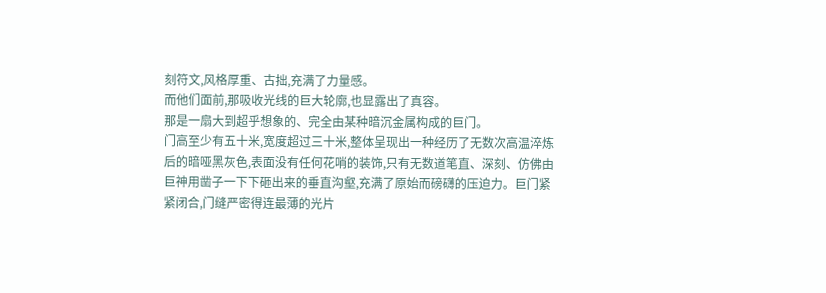刻符文,风格厚重、古拙,充满了力量感。
而他们面前,那吸收光线的巨大轮廓,也显露出了真容。
那是一扇大到超乎想象的、完全由某种暗沉金属构成的巨门。
门高至少有五十米,宽度超过三十米,整体呈现出一种经历了无数次高温淬炼后的暗哑黑灰色,表面没有任何花哨的装饰,只有无数道笔直、深刻、仿佛由巨神用凿子一下下砸出来的垂直沟壑,充满了原始而磅礴的压迫力。巨门紧紧闭合,门缝严密得连最薄的光片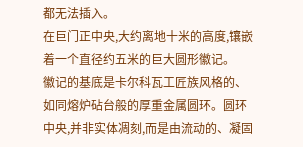都无法插入。
在巨门正中央,大约离地十米的高度,镶嵌着一个直径约五米的巨大圆形徽记。
徽记的基底是卡尔科瓦工匠族风格的、如同熔炉砧台般的厚重金属圆环。圆环中央,并非实体凋刻,而是由流动的、凝固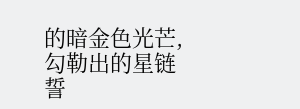的暗金色光芒,勾勒出的星链誓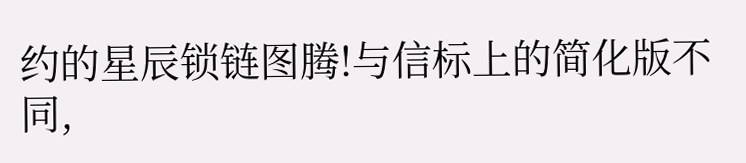约的星辰锁链图腾!与信标上的简化版不同,